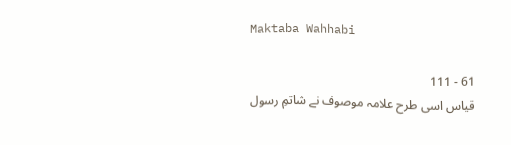Maktaba Wahhabi

61 - 111
قیاس اسی طرح علامہ موصوف نے شاتمِ رسول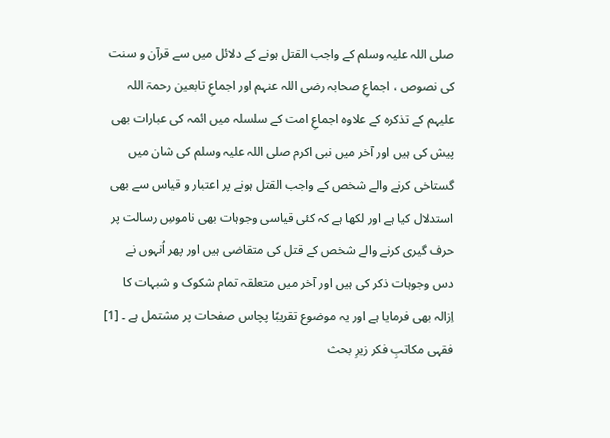صلی اللہ علیہ وسلم کے واجب القتل ہونے کے دلائل میں سے قرآن و سنت کی نصوص ، اجماعِ صحابہ رضی اللہ عنہم اور اجماعِ تابعین رحمۃ اللہ علیہم کے تذکرہ کے علاوہ اجماعِ امت کے سلسلہ میں ائمہ کی عبارات بھی پیش کی ہیں اور آخر میں نبی اکرم صلی اللہ علیہ وسلم کی شان میں گستاخی کرنے والے شخص کے واجب القتل ہونے پر اعتبار و قیاس سے بھی استدلال کیا ہے اور لکھا ہے کہ کئی قیاسی وجوہات بھی ناموسِ رسالت پر حرف گیری کرنے والے شخص کے قتل کی متقاضی ہیں اور پھر اُنہوں نے دس وجوہات ذکر کی ہیں اور آخر میں متعلقہ تمام شکوک و شبہات کا اِزالہ بھی فرمایا ہے اور یہ موضوع تقریبًا پچاس صفحات پر مشتمل ہے ۔ [1] فقہی مکاتبِ فکر زیرِ بحث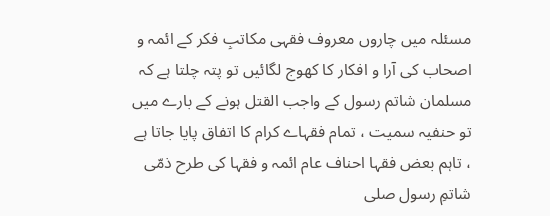مسئلہ میں چاروں معروف فقہی مکاتبِ فکر کے ائمہ و اصحاب کی آرا و افکار کا کھوج لگائیں تو پتہ چلتا ہے کہ مسلمان شاتم رسول کے واجب القتل ہونے کے بارے میں تو حنفیہ سمیت ، تمام فقہاے کرام کا اتفاق پایا جاتا ہے ، تاہم بعض فقہا احناف عام ائمہ و فقہا کی طرح ذمّی شاتمِ رسول صلی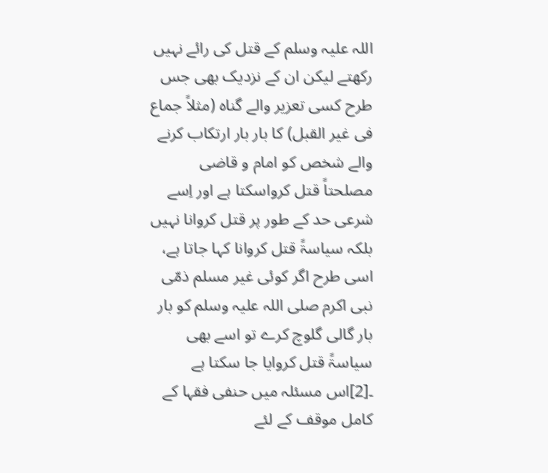اللہ علیہ وسلم کے قتل کی رائے نہیں رکھتے لیکن ان کے نزدیک بھی جس طرح کسی تعزیر والے گناہ (مثلاً جماع فی غیر القبل) کا بار بار ارتکاب کرنے والے شخص کو امام و قاضی مصلحتاً قتل کرواسکتا ہے اور اِسے شرعی حد کے طور پر قتل کروانا نہیں بلکہ سیاسۃً قتل کروانا کہا جاتا ہے، اسی طرح اگر کوئی غیر مسلم ذمّی نبی اکرم صلی اللہ علیہ وسلم کو بار بار گالی گلوچ کرے تو اسے بھی سیاسۃً قتل کروایا جا سکتا ہے ۔[2]اس مسئلہ میں حنفی فقہا کے کامل موقف کے لئے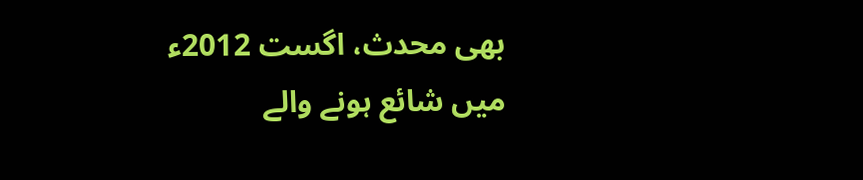بھی محدث، اگست 2012ء میں شائع ہونے والے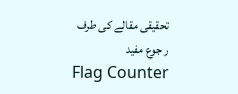تحقیقی مقالے کی طرف ر جوع مفید
Flag Counter